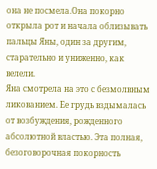она не посмела.Она покорно открыла рот и начала облизывать пальцы Яны, один за другим, старательно и униженно, как велели.
Яна смотрела на это с безмолвным ликованием. Ее грудь вздымалась от возбуждения, рожденного абсолютной властью. Эта полная, безоговорочная покорность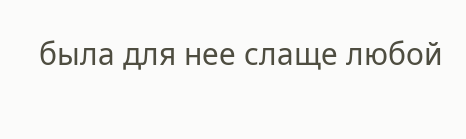была для нее слаще любой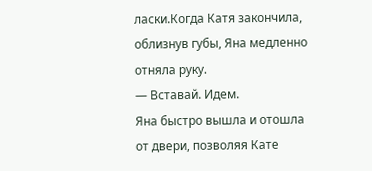ласки.Когда Катя закончила, облизнув губы, Яна медленно отняла руку.
— Вставай. Идем.
Яна быстро вышла и отошла от двери, позволяя Кате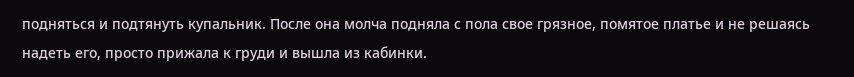подняться и подтянуть купальник. После она молча подняла с пола свое грязное, помятое платье и не решаясь надеть его, просто прижала к груди и вышла из кабинки.